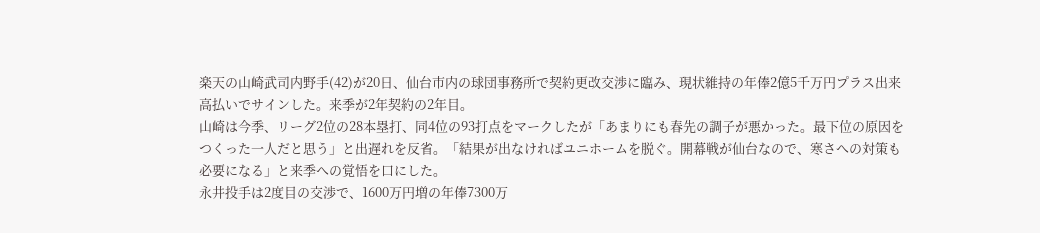楽天の山崎武司内野手(42)が20日、仙台市内の球団事務所で契約更改交渉に臨み、現状維持の年俸2億5千万円プラス出来高払いでサインした。来季が2年契約の2年目。
山崎は今季、リーグ2位の28本塁打、同4位の93打点をマークしたが「あまりにも春先の調子が悪かった。最下位の原因をつくった一人だと思う」と出遅れを反省。「結果が出なければユニホームを脱ぐ。開幕戦が仙台なので、寒さへの対策も必要になる」と来季への覚悟を口にした。
永井投手は2度目の交渉で、1600万円増の年俸7300万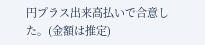円プラス出来高払いで合意した。(金額は推定)